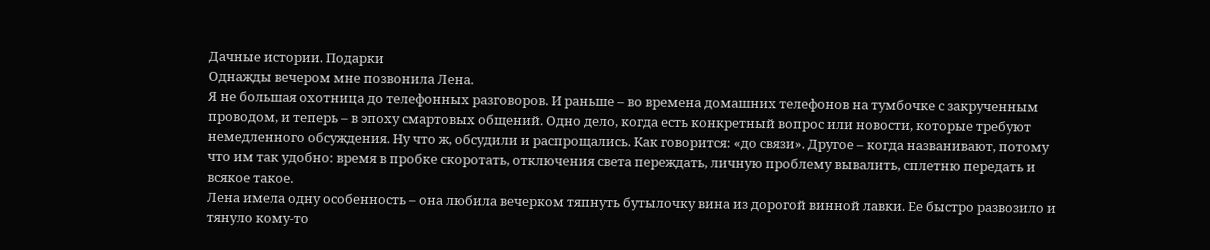Дачные истории. Подарки
Однажды вечером мне позвонила Лена.
Я не большая охотница до телефонных разговоров. И раньше – во времена домашних телефонов на тумбочке с закрученным проводом, и теперь – в эпоху смартовых общений. Одно дело, когда есть конкретный вопрос или новости, которые требуют немедленного обсуждения. Ну что ж, обсудили и распрощались. Как говорится: «до связи». Другое – когда названивают, потому что им так удобно: время в пробке скоротать, отключения света переждать, личную проблему вывалить, сплетню передать и всякое такое.
Лена имела одну особенность – она любила вечерком тяпнуть бутылочку вина из дорогой винной лавки. Ее быстро развозило и тянуло кому-то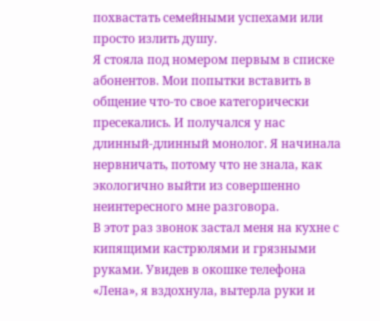похвастать семейными успехами или просто излить душу.
Я стояла под номером первым в списке абонентов. Мои попытки вставить в общение что-то свое категорически пресекались. И получался у нас длинный-длинный монолог. Я начинала нервничать, потому что не знала, как экологично выйти из совершенно неинтересного мне разговора.
В этот раз звонок застал меня на кухне с кипящими кастрюлями и грязными руками. Увидев в окошке телефона «Лена», я вздохнула, вытерла руки и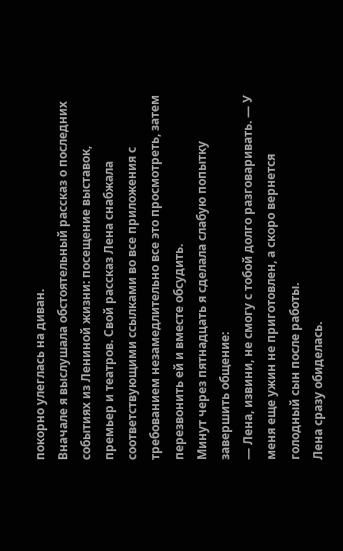покорно улеглась на диван.
Вначале я выслушала обстоятельный рассказ о последних событиях из Лениной жизни: посещение выставок, премьер и театров. Свой рассказ Лена снабжала соответствующими ссылками во все приложения с требованием незамедлительно все это просмотреть, затем перезвонить ей и вместе обсудить.
Минут через пятнадцать я сделала слабую попытку завершить общение:
— Лена, извини, не смогу с тобой долго разговаривать. — У меня еще ужин не приготовлен, а скоро вернется голодный сын после работы.
Лена сразу обиделась.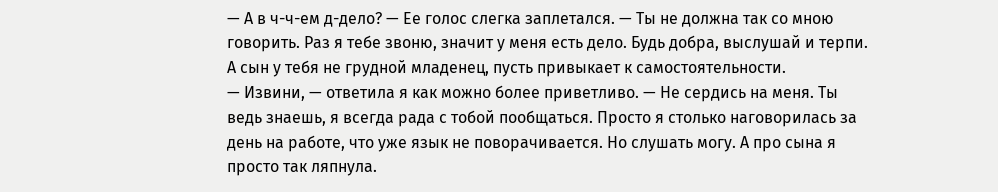— А в ч-ч-ем д-дело? — Ее голос слегка заплетался. — Ты не должна так со мною говорить. Раз я тебе звоню, значит у меня есть дело. Будь добра, выслушай и терпи. А сын у тебя не грудной младенец, пусть привыкает к самостоятельности.
— Извини, — ответила я как можно более приветливо. — Не сердись на меня. Ты ведь знаешь, я всегда рада с тобой пообщаться. Просто я столько наговорилась за день на работе, что уже язык не поворачивается. Но слушать могу. А про сына я просто так ляпнула.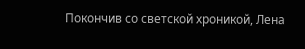Покончив со светской хроникой, Лена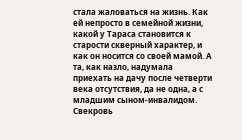стала жаловаться на жизнь. Как ей непросто в семейной жизни, какой у Тараса становится к старости скверный характер, и как он носится со своей мамой. А та, как назло, надумала приехать на дачу после четверти века отсутствия, да не одна, а с младшим сыном-инвалидом. Свекровь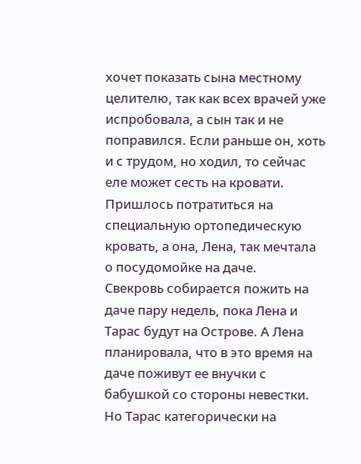хочет показать сына местному целителю, так как всех врачей уже испробовала, а сын так и не поправился. Если раньше он, хоть и с трудом, но ходил, то сейчас еле может сесть на кровати. Пришлось потратиться на специальную ортопедическую кровать, а она, Лена, так мечтала о посудомойке на даче.
Свекровь собирается пожить на даче пару недель, пока Лена и Тарас будут на Острове. А Лена планировала, что в это время на даче поживут ее внучки с бабушкой со стороны невестки. Но Тарас категорически на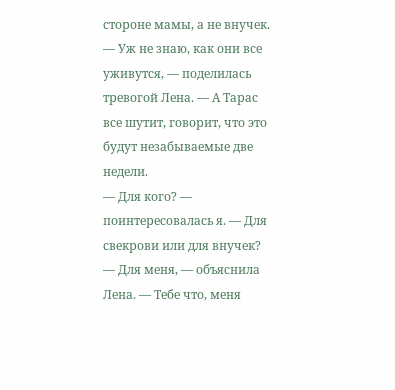стороне мамы, а не внучек.
— Уж не знаю, как они все уживутся, — поделилась тревогой Лена. — А Тарас все шутит, говорит, что это будут незабываемые две недели.
— Для кого? — поинтересовалась я. — Для свекрови или для внучек?
— Для меня, — объяснила Лена. — Тебе что, меня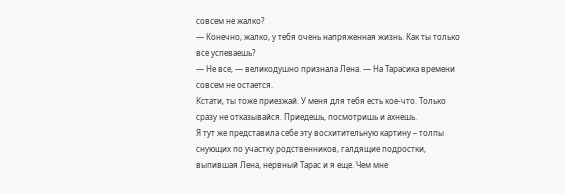совсем не жалко?
— Конечно, жалко, у тебя очень напряженная жизнь. Как ты только все успеваешь?
— Не все, — великодушно признала Лена. — На Тарасика времени совсем не остается.
Кстати, ты тоже приезжай. У меня для тебя есть кое-что. Только сразу не отказывайся. Приедешь, посмотришь и ахнешь.
Я тут же представила себе эту восхитительную картину – толпы снующих по участку родственников, галдящие подростки, выпившая Лена, нервный Тарас и я еще. Чем мне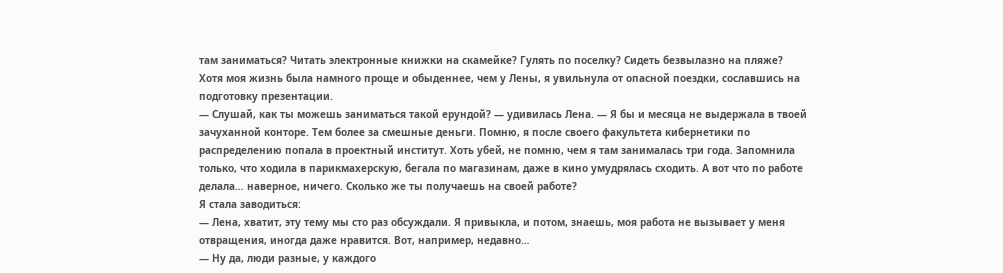там заниматься? Читать электронные книжки на скамейке? Гулять по поселку? Сидеть безвылазно на пляже?
Хотя моя жизнь была намного проще и обыденнее, чем у Лены, я увильнула от опасной поездки, сославшись на подготовку презентации.
— Слушай, как ты можешь заниматься такой ерундой? — удивилась Лена. — Я бы и месяца не выдержала в твоей зачуханной конторе. Тем более за смешные деньги. Помню, я после своего факультета кибернетики по распределению попала в проектный институт. Хоть убей, не помню, чем я там занималась три года. Запомнила только, что ходила в парикмахерскую, бегала по магазинам, даже в кино умудрялась сходить. А вот что по работе делала… наверное, ничего. Сколько же ты получаешь на своей работе?
Я стала заводиться:
— Лена, хватит, эту тему мы сто раз обсуждали. Я привыкла, и потом, знаешь, моя работа не вызывает у меня отвращения, иногда даже нравится. Вот, например, недавно…
— Ну да, люди разные, у каждого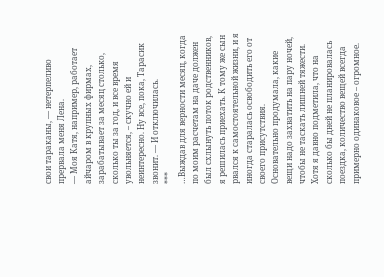свои тараканы, — нетерпеливо прервала меня Лена.
— Моя Катя, например, работает айчаром в крупных фирмах, зарабатывает за месяц столько, сколько ты за год, и все время увольняется, – скучно ей и неинтересно. Ну все, пока, Тарасик звонит. — И отключилась.
***
…Выждав для верности месяц, когда по моим расчетам на даче должен был схлынуть поток родственников, я решилась приехать. К тому же сын рвался к самостоятельной жизни, и я иногда старалась освободить его от своего присутствия.
Основательно продумала, какие вещи надо захватить на пару ночей, чтобы не таскать лишней тяжести. Хотя я давно подметила, что на сколько бы дней не планировалась поездка, количество вещей всегда примерно одинаковое – огромное.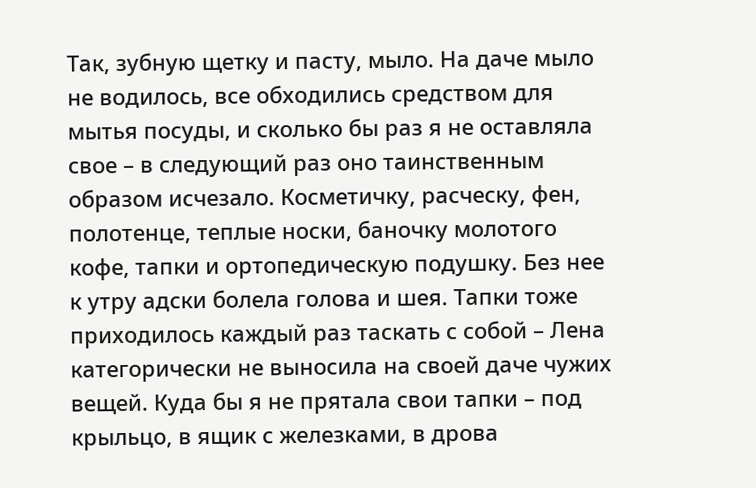Так, зубную щетку и пасту, мыло. На даче мыло не водилось, все обходились средством для мытья посуды, и сколько бы раз я не оставляла свое – в следующий раз оно таинственным образом исчезало. Косметичку, расческу, фен, полотенце, теплые носки, баночку молотого кофе, тапки и ортопедическую подушку. Без нее к утру адски болела голова и шея. Тапки тоже приходилось каждый раз таскать с собой – Лена категорически не выносила на своей даче чужих вещей. Куда бы я не прятала свои тапки – под крыльцо, в ящик с железками, в дрова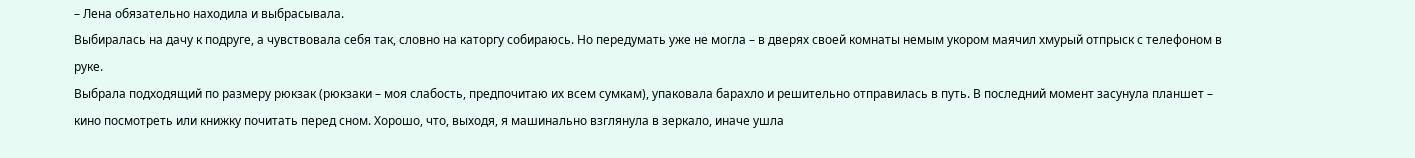– Лена обязательно находила и выбрасывала.
Выбиралась на дачу к подруге, а чувствовала себя так, словно на каторгу собираюсь. Но передумать уже не могла – в дверях своей комнаты немым укором маячил хмурый отпрыск с телефоном в руке.
Выбрала подходящий по размеру рюкзак (рюкзаки – моя слабость, предпочитаю их всем сумкам), упаковала барахло и решительно отправилась в путь. В последний момент засунула планшет – кино посмотреть или книжку почитать перед сном. Хорошо, что, выходя, я машинально взглянула в зеркало, иначе ушла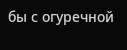бы с огуречной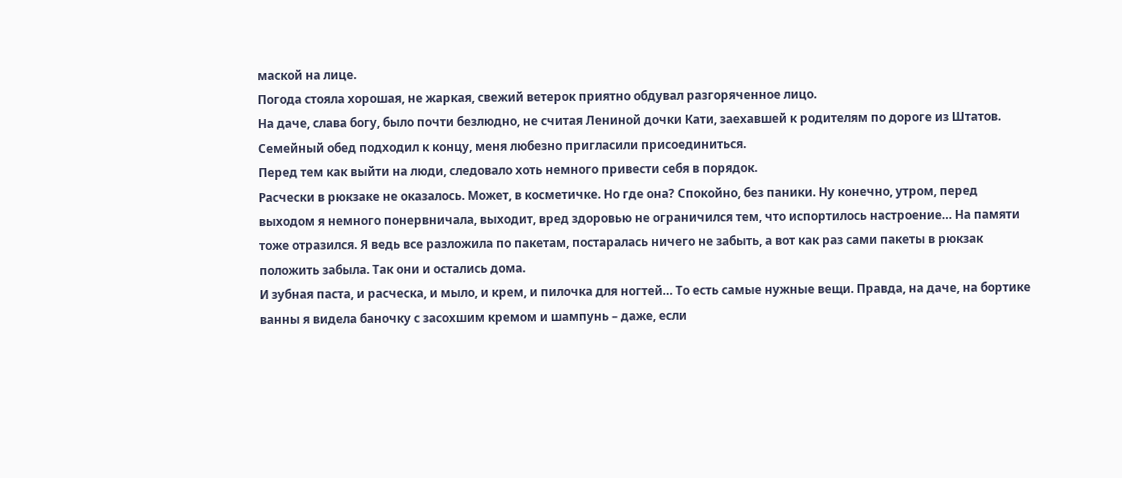маской на лице.
Погода стояла хорошая, не жаркая, свежий ветерок приятно обдувал разгоряченное лицо.
На даче, слава богу, было почти безлюдно, не считая Лениной дочки Кати, заехавшей к родителям по дороге из Штатов. Семейный обед подходил к концу, меня любезно пригласили присоединиться.
Перед тем как выйти на люди, следовало хоть немного привести себя в порядок.
Расчески в рюкзаке не оказалось. Может, в косметичке. Но где она? Спокойно, без паники. Ну конечно, утром, перед выходом я немного понервничала, выходит, вред здоровью не ограничился тем, что испортилось настроение… На памяти тоже отразился. Я ведь все разложила по пакетам, постаралась ничего не забыть, а вот как раз сами пакеты в рюкзак положить забыла. Так они и остались дома.
И зубная паста, и расческа, и мыло, и крем, и пилочка для ногтей… То есть самые нужные вещи. Правда, на даче, на бортике ванны я видела баночку с засохшим кремом и шампунь – даже, если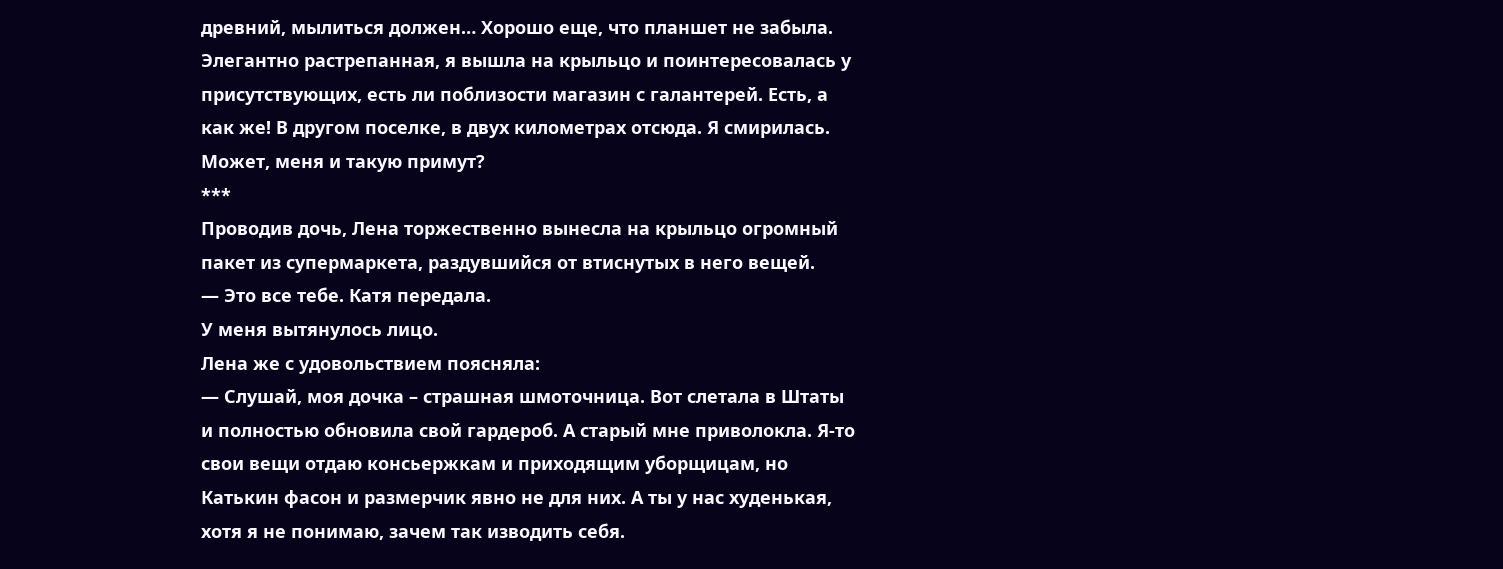древний, мылиться должен… Хорошо еще, что планшет не забыла.
Элегантно растрепанная, я вышла на крыльцо и поинтересовалась у присутствующих, есть ли поблизости магазин с галантерей. Есть, а как же! В другом поселке, в двух километрах отсюда. Я смирилась. Может, меня и такую примут?
***
Проводив дочь, Лена торжественно вынесла на крыльцо огромный пакет из супермаркета, раздувшийся от втиснутых в него вещей.
— Это все тебе. Катя передала.
У меня вытянулось лицо.
Лена же с удовольствием поясняла:
— Слушай, моя дочка – страшная шмоточница. Вот слетала в Штаты и полностью обновила свой гардероб. А старый мне приволокла. Я-то свои вещи отдаю консьержкам и приходящим уборщицам, но Катькин фасон и размерчик явно не для них. А ты у нас худенькая, хотя я не понимаю, зачем так изводить себя.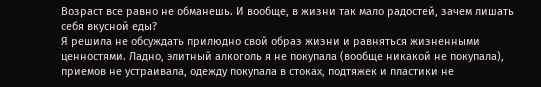Возраст все равно не обманешь. И вообще, в жизни так мало радостей, зачем лишать себя вкусной еды?
Я решила не обсуждать прилюдно свой образ жизни и равняться жизненными ценностями. Ладно, элитный алкоголь я не покупала (вообще никакой не покупала), приемов не устраивала, одежду покупала в стоках, подтяжек и пластики не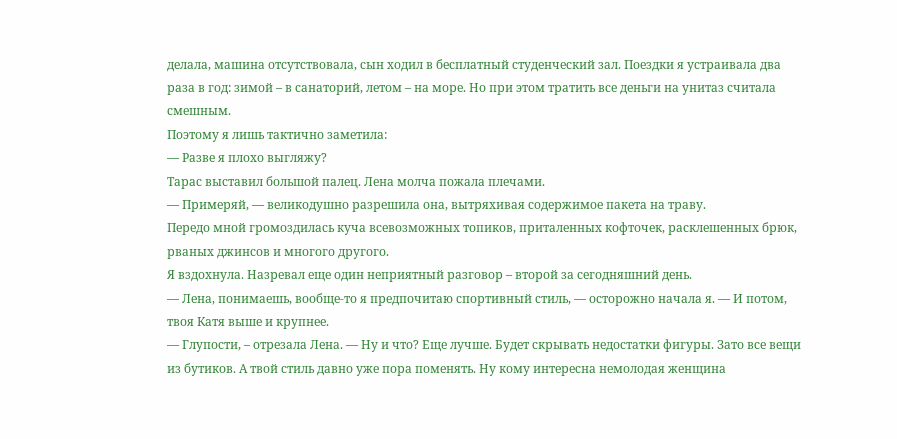делала, машина отсутствовала, сын ходил в бесплатный студенческий зал. Поездки я устраивала два раза в год: зимой – в санаторий, летом – на море. Но при этом тратить все деньги на унитаз считала смешным.
Поэтому я лишь тактично заметила:
— Разве я плохо выгляжу?
Тарас выставил большой палец. Лена молча пожала плечами.
— Примеряй, — великодушно разрешила она, вытряхивая содержимое пакета на траву.
Передо мной громоздилась куча всевозможных топиков, приталенных кофточек, расклешенных брюк, рваных джинсов и многого другого.
Я вздохнула. Назревал еще один неприятный разговор – второй за сегодняшний день.
— Лена, понимаешь, вообще-то я предпочитаю спортивный стиль, — осторожно начала я. — И потом, твоя Катя выше и крупнее.
— Глупости, – отрезала Лена. — Ну и что? Еще лучше. Будет скрывать недостатки фигуры. Зато все вещи из бутиков. А твой стиль давно уже пора поменять. Ну кому интересна немолодая женщина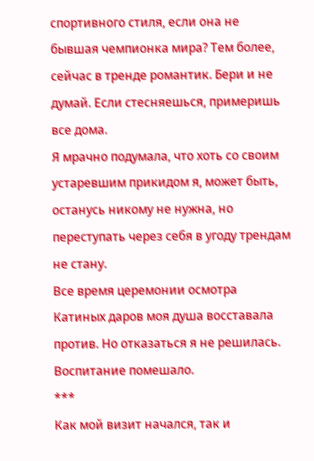спортивного стиля, если она не бывшая чемпионка мира? Тем более, сейчас в тренде романтик. Бери и не думай. Если стесняешься, примеришь все дома.
Я мрачно подумала, что хоть со своим устаревшим прикидом я, может быть, останусь никому не нужна, но переступать через себя в угоду трендам не стану.
Все время церемонии осмотра Катиных даров моя душа восставала против. Но отказаться я не решилась. Воспитание помешало.
***
Как мой визит начался, так и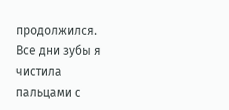продолжился.
Все дни зубы я чистила пальцами с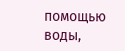помощью воды,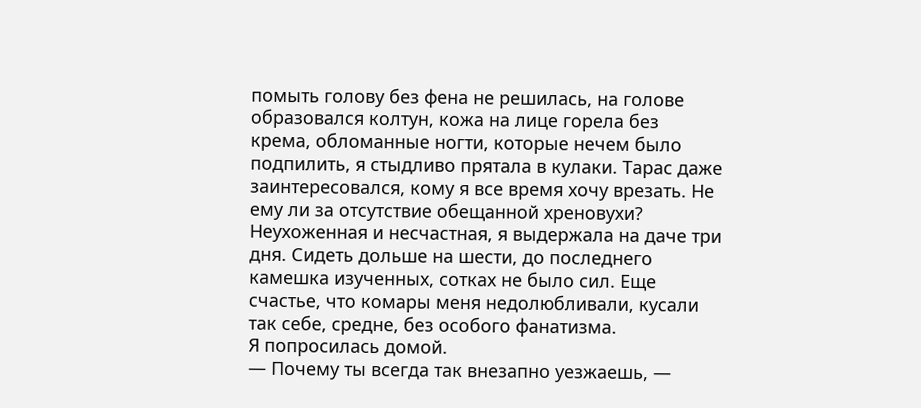помыть голову без фена не решилась, на голове образовался колтун, кожа на лице горела без крема, обломанные ногти, которые нечем было подпилить, я стыдливо прятала в кулаки. Тарас даже заинтересовался, кому я все время хочу врезать. Не ему ли за отсутствие обещанной хреновухи?
Неухоженная и несчастная, я выдержала на даче три дня. Сидеть дольше на шести, до последнего камешка изученных, сотках не было сил. Еще счастье, что комары меня недолюбливали, кусали так себе, средне, без особого фанатизма.
Я попросилась домой.
— Почему ты всегда так внезапно уезжаешь, —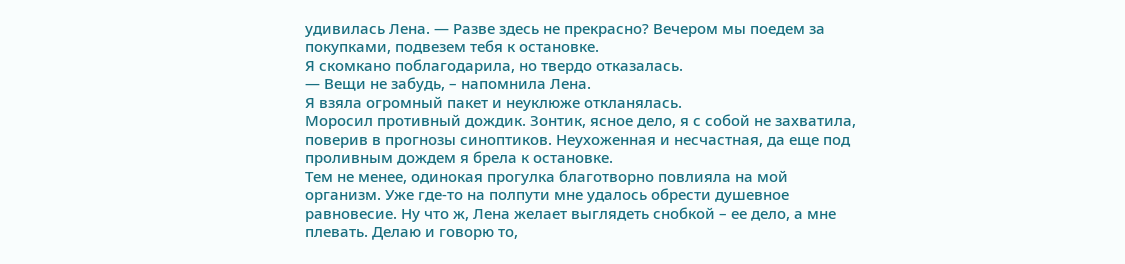удивилась Лена. — Разве здесь не прекрасно? Вечером мы поедем за покупками, подвезем тебя к остановке.
Я скомкано поблагодарила, но твердо отказалась.
— Вещи не забудь, – напомнила Лена.
Я взяла огромный пакет и неуклюже откланялась.
Моросил противный дождик. Зонтик, ясное дело, я с собой не захватила, поверив в прогнозы синоптиков. Неухоженная и несчастная, да еще под проливным дождем я брела к остановке.
Тем не менее, одинокая прогулка благотворно повлияла на мой организм. Уже где-то на полпути мне удалось обрести душевное равновесие. Ну что ж, Лена желает выглядеть снобкой – ее дело, а мне плевать. Делаю и говорю то,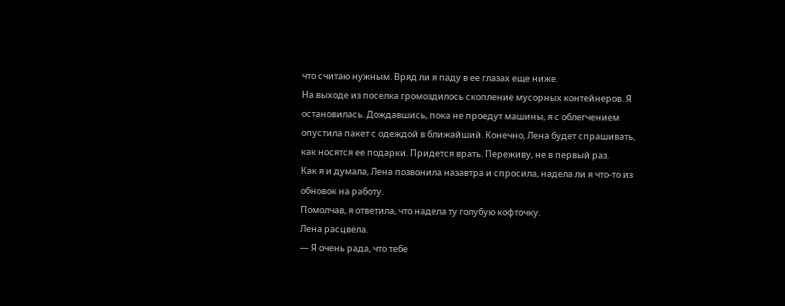что считаю нужным. Вряд ли я паду в ее глазах еще ниже.
На выходе из поселка громоздилось скопление мусорных контейнеров. Я остановилась. Дождавшись, пока не проедут машины, я с облегчением опустила пакет с одеждой в ближайший. Конечно, Лена будет спрашивать, как носятся ее подарки. Придется врать. Переживу, не в первый раз.
Как я и думала, Лена позвонила назавтра и спросила, надела ли я что-то из обновок на работу.
Помолчав, я ответила, что надела ту голубую кофточку.
Лена расцвела.
— Я очень рада, что тебе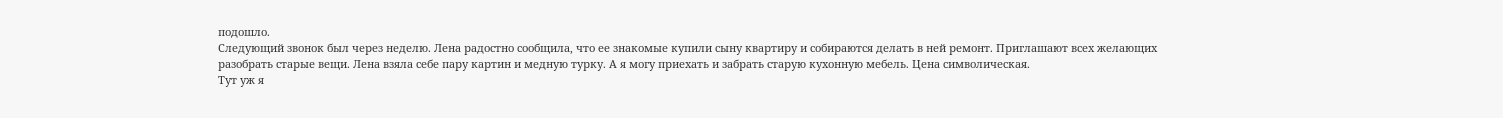подошло.
Следующий звонок был через неделю. Лена радостно сообщила, что ее знакомые купили сыну квартиру и собираются делать в ней ремонт. Приглашают всех желающих разобрать старые вещи. Лена взяла себе пару картин и медную турку. А я могу приехать и забрать старую кухонную мебель. Цена символическая.
Тут уж я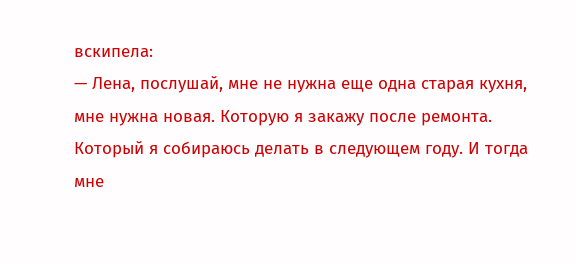вскипела:
— Лена, послушай, мне не нужна еще одна старая кухня, мне нужна новая. Которую я закажу после ремонта. Который я собираюсь делать в следующем году. И тогда мне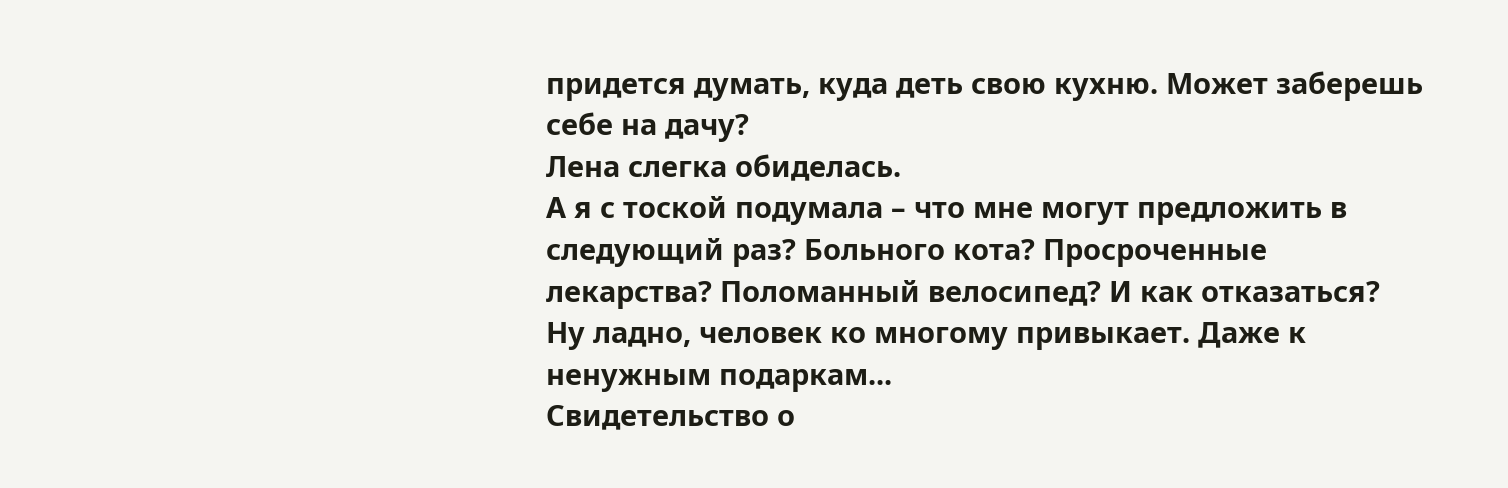придется думать, куда деть свою кухню. Может заберешь себе на дачу?
Лена слегка обиделась.
А я с тоской подумала – что мне могут предложить в следующий раз? Больного кота? Просроченные лекарства? Поломанный велосипед? И как отказаться?
Ну ладно, человек ко многому привыкает. Даже к ненужным подаркам...
Свидетельство о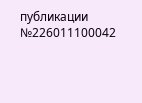публикации №226011100042